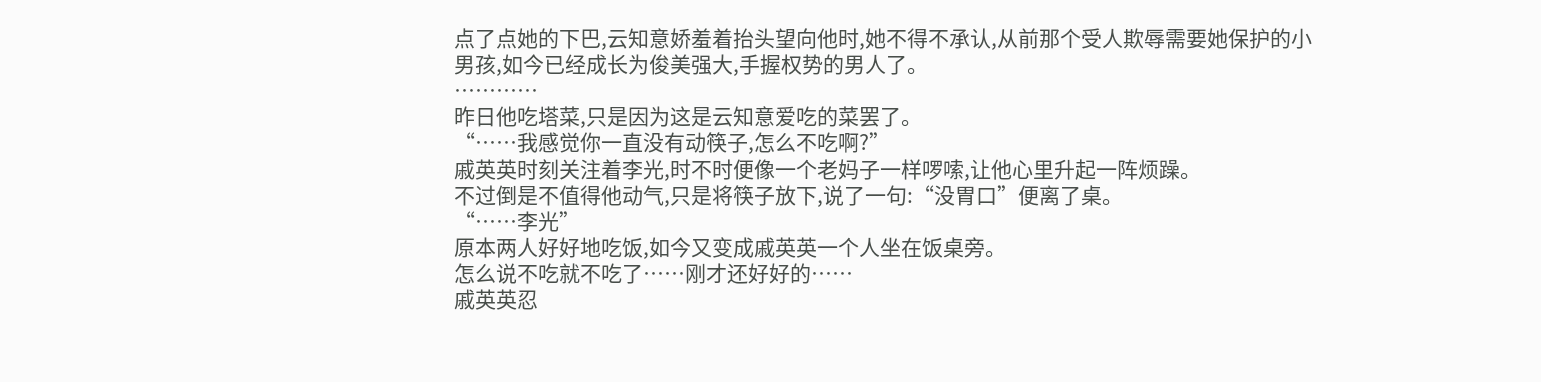点了点她的下巴,云知意娇羞着抬头望向他时,她不得不承认,从前那个受人欺辱需要她保护的小男孩,如今已经成长为俊美强大,手握权势的男人了。
…………
昨日他吃塔菜,只是因为这是云知意爱吃的菜罢了。
“……我感觉你一直没有动筷子,怎么不吃啊?”
戚英英时刻关注着李光,时不时便像一个老妈子一样啰嗦,让他心里升起一阵烦躁。
不过倒是不值得他动气,只是将筷子放下,说了一句:“没胃口”便离了桌。
“……李光”
原本两人好好地吃饭,如今又变成戚英英一个人坐在饭桌旁。
怎么说不吃就不吃了……刚才还好好的……
戚英英忍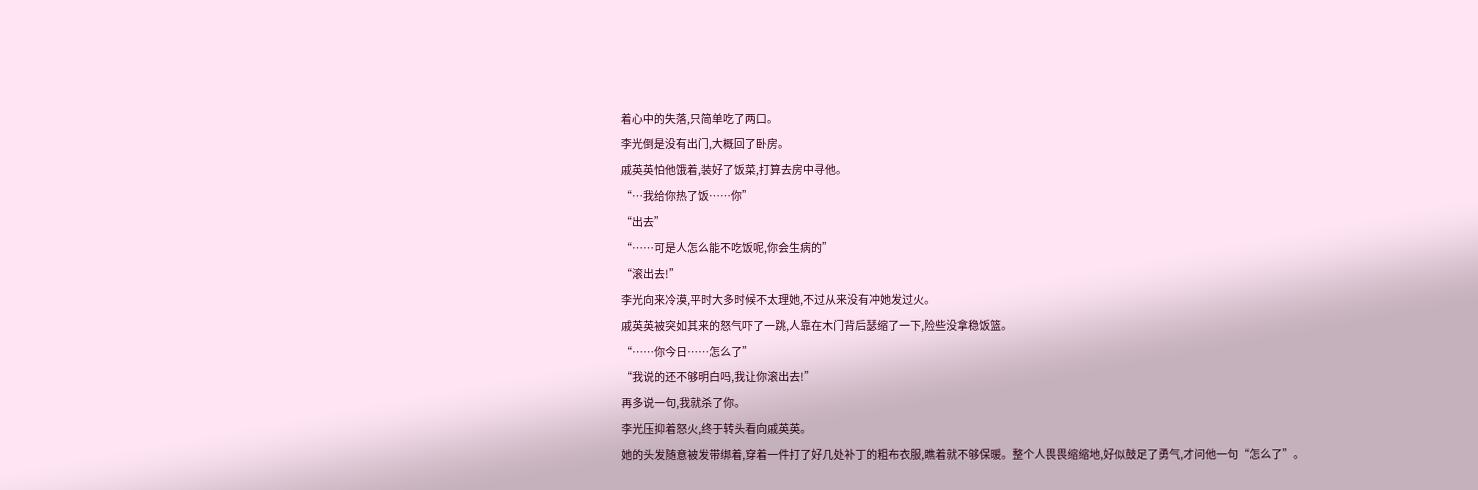着心中的失落,只简单吃了两口。
李光倒是没有出门,大概回了卧房。
戚英英怕他饿着,装好了饭菜,打算去房中寻他。
“…我给你热了饭……你”
“出去”
“……可是人怎么能不吃饭呢,你会生病的”
“滚出去!”
李光向来冷漠,平时大多时候不太理她,不过从来没有冲她发过火。
戚英英被突如其来的怒气吓了一跳,人靠在木门背后瑟缩了一下,险些没拿稳饭篮。
“……你今日……怎么了”
“我说的还不够明白吗,我让你滚出去!”
再多说一句,我就杀了你。
李光压抑着怒火,终于转头看向戚英英。
她的头发随意被发带绑着,穿着一件打了好几处补丁的粗布衣服,瞧着就不够保暖。整个人畏畏缩缩地,好似鼓足了勇气,才问他一句“怎么了”。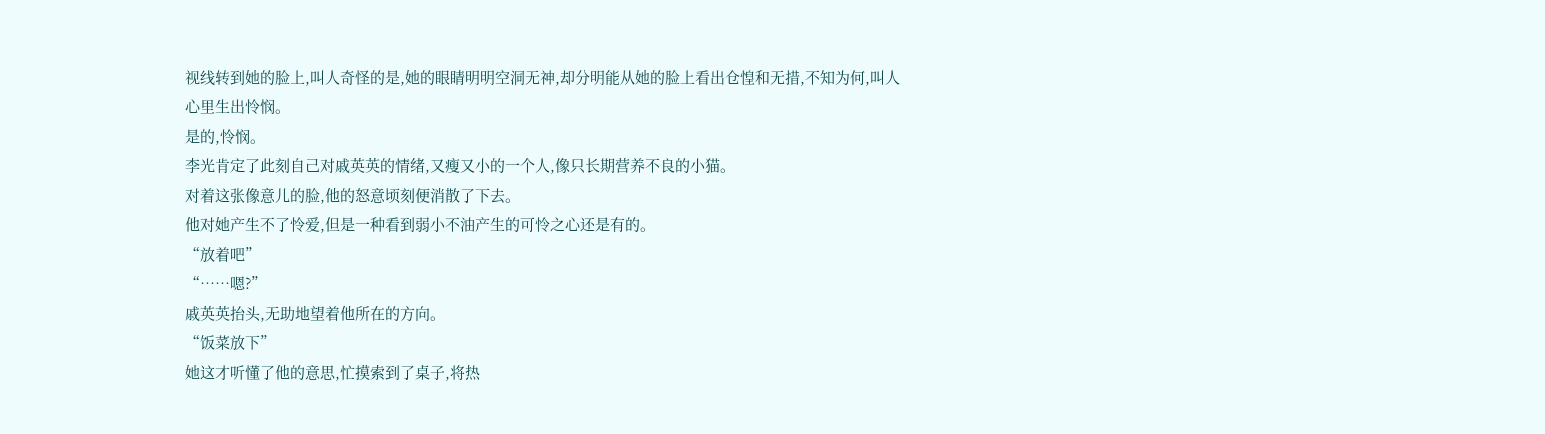视线转到她的脸上,叫人奇怪的是,她的眼睛明明空洞无神,却分明能从她的脸上看出仓惶和无措,不知为何,叫人心里生出怜悯。
是的,怜悯。
李光肯定了此刻自己对戚英英的情绪,又瘦又小的一个人,像只长期营养不良的小猫。
对着这张像意儿的脸,他的怒意顷刻便消散了下去。
他对她产生不了怜爱,但是一种看到弱小不油产生的可怜之心还是有的。
“放着吧”
“……嗯?”
戚英英抬头,无助地望着他所在的方向。
“饭菜放下”
她这才听懂了他的意思,忙摸索到了桌子,将热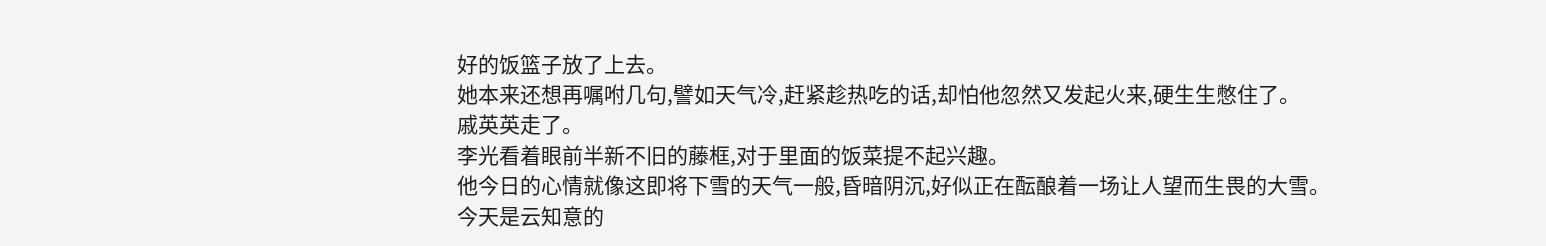好的饭篮子放了上去。
她本来还想再嘱咐几句,譬如天气冷,赶紧趁热吃的话,却怕他忽然又发起火来,硬生生憋住了。
戚英英走了。
李光看着眼前半新不旧的藤框,对于里面的饭菜提不起兴趣。
他今日的心情就像这即将下雪的天气一般,昏暗阴沉,好似正在酝酿着一场让人望而生畏的大雪。
今天是云知意的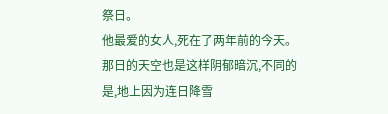祭日。
他最爱的女人,死在了两年前的今天。
那日的天空也是这样阴郁暗沉,不同的是,地上因为连日降雪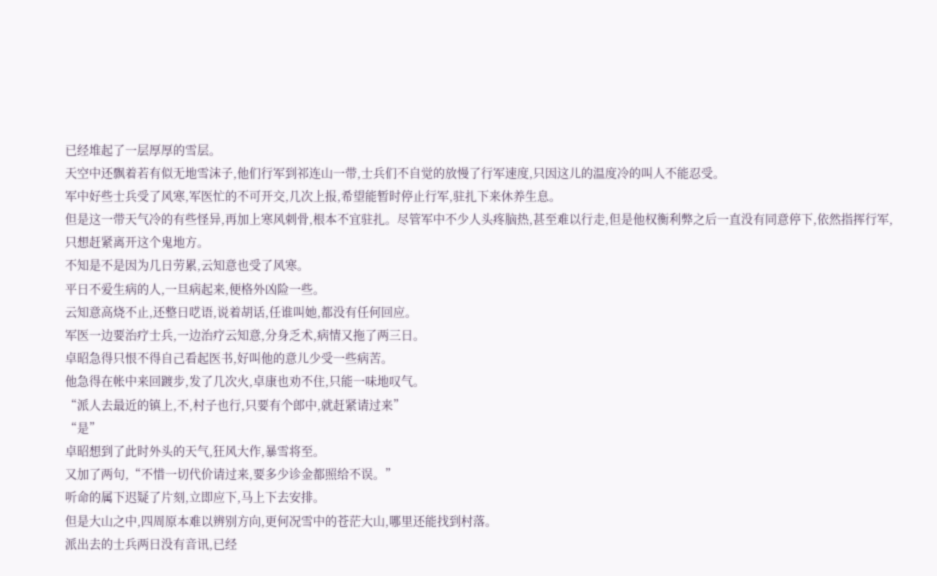已经堆起了一层厚厚的雪层。
天空中还飘着若有似无地雪沫子,他们行军到祁连山一带,士兵们不自觉的放慢了行军速度,只因这儿的温度冷的叫人不能忍受。
军中好些士兵受了风寒,军医忙的不可开交,几次上报,希望能暂时停止行军,驻扎下来休养生息。
但是这一带天气冷的有些怪异,再加上寒风刺骨,根本不宜驻扎。尽管军中不少人头疼脑热,甚至难以行走,但是他权衡利弊之后一直没有同意停下,依然指挥行军,只想赶紧离开这个鬼地方。
不知是不是因为几日劳累,云知意也受了风寒。
平日不爱生病的人,一旦病起来,便格外凶险一些。
云知意高烧不止,还整日呓语,说着胡话,任谁叫她,都没有任何回应。
军医一边要治疗士兵,一边治疗云知意,分身乏术,病情又拖了两三日。
卓昭急得只恨不得自己看起医书,好叫他的意儿少受一些病苦。
他急得在帐中来回踱步,发了几次火,卓康也劝不住,只能一味地叹气。
“派人去最近的镇上,不,村子也行,只要有个郎中,就赶紧请过来”
“是”
卓昭想到了此时外头的天气,狂风大作,暴雪将至。
又加了两句,“不惜一切代价请过来,要多少诊金都照给不误。”
听命的属下迟疑了片刻,立即应下,马上下去安排。
但是大山之中,四周原本难以辨别方向,更何况雪中的苍茫大山,哪里还能找到村落。
派出去的士兵两日没有音讯,已经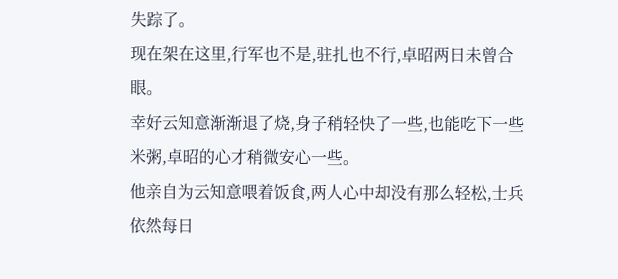失踪了。
现在架在这里,行军也不是,驻扎也不行,卓昭两日未曾合眼。
幸好云知意渐渐退了烧,身子稍轻快了一些,也能吃下一些米粥,卓昭的心才稍微安心一些。
他亲自为云知意喂着饭食,两人心中却没有那么轻松,士兵依然每日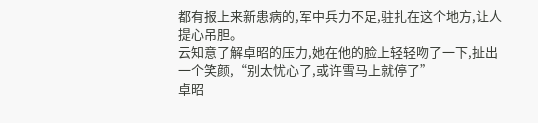都有报上来新患病的,军中兵力不足,驻扎在这个地方,让人提心吊胆。
云知意了解卓昭的压力,她在他的脸上轻轻吻了一下,扯出一个笑颜,“别太忧心了,或许雪马上就停了”
卓昭